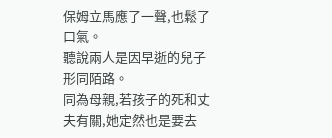保姆立馬應了一聲,也鬆了口氣。
聽說兩人是因早逝的兒子形同陌路。
同為母親,若孩子的死和丈夫有關,她定然也是要去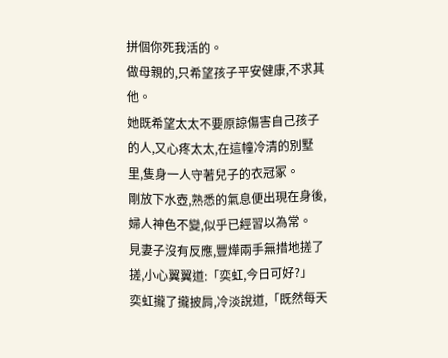拼個你死我活的。
做母親的,只希望孩子平安健康,不求其他。
她既希望太太不要原諒傷害自己孩子的人,又心疼太太,在這幢冷清的別墅里,隻身一人守著兒子的衣冠冢。
剛放下水壺,熟悉的氣息便出現在身後,婦人神色不變,似乎已經習以為常。
見妻子沒有反應,豐燁兩手無措地搓了搓,小心翼翼道:「奕虹,今日可好?」
奕虹攏了攏披肩,冷淡說道,「既然每天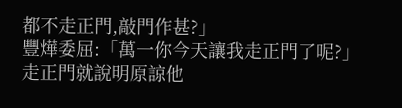都不走正門,敲門作甚?」
豐燁委屈:「萬一你今天讓我走正門了呢?」
走正門就說明原諒他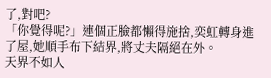了,對吧?
「你覺得呢?」連個正臉都懶得施捨,奕虹轉身進了屋,她順手布下結界,將丈夫隔絕在外。
天界不如人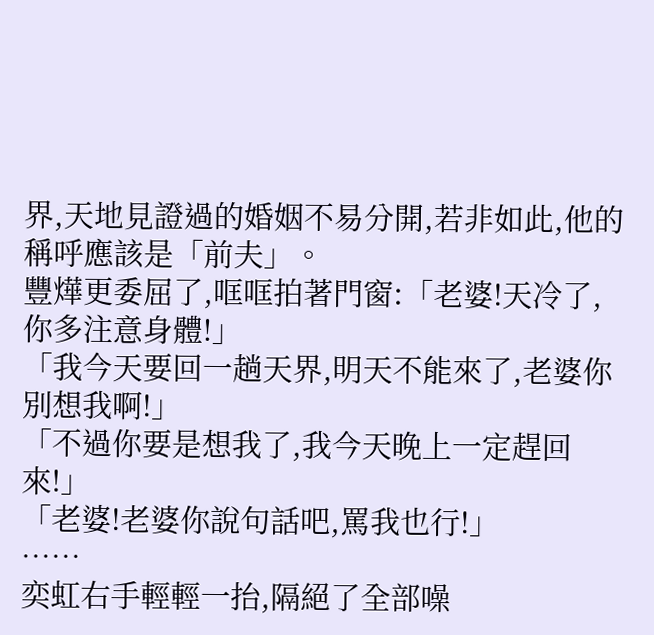界,天地見證過的婚姻不易分開,若非如此,他的稱呼應該是「前夫」。
豐燁更委屈了,哐哐拍著門窗:「老婆!天冷了,你多注意身體!」
「我今天要回一趟天界,明天不能來了,老婆你別想我啊!」
「不過你要是想我了,我今天晚上一定趕回來!」
「老婆!老婆你說句話吧,罵我也行!」
……
奕虹右手輕輕一抬,隔絕了全部噪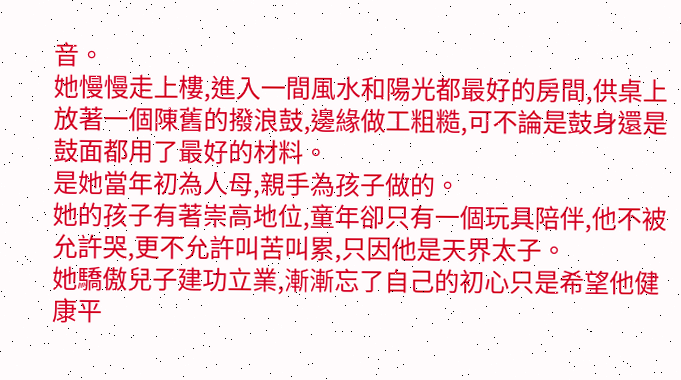音。
她慢慢走上樓,進入一間風水和陽光都最好的房間,供桌上放著一個陳舊的撥浪鼓,邊緣做工粗糙,可不論是鼓身還是鼓面都用了最好的材料。
是她當年初為人母,親手為孩子做的。
她的孩子有著崇高地位,童年卻只有一個玩具陪伴,他不被允許哭,更不允許叫苦叫累,只因他是天界太子。
她驕傲兒子建功立業,漸漸忘了自己的初心只是希望他健康平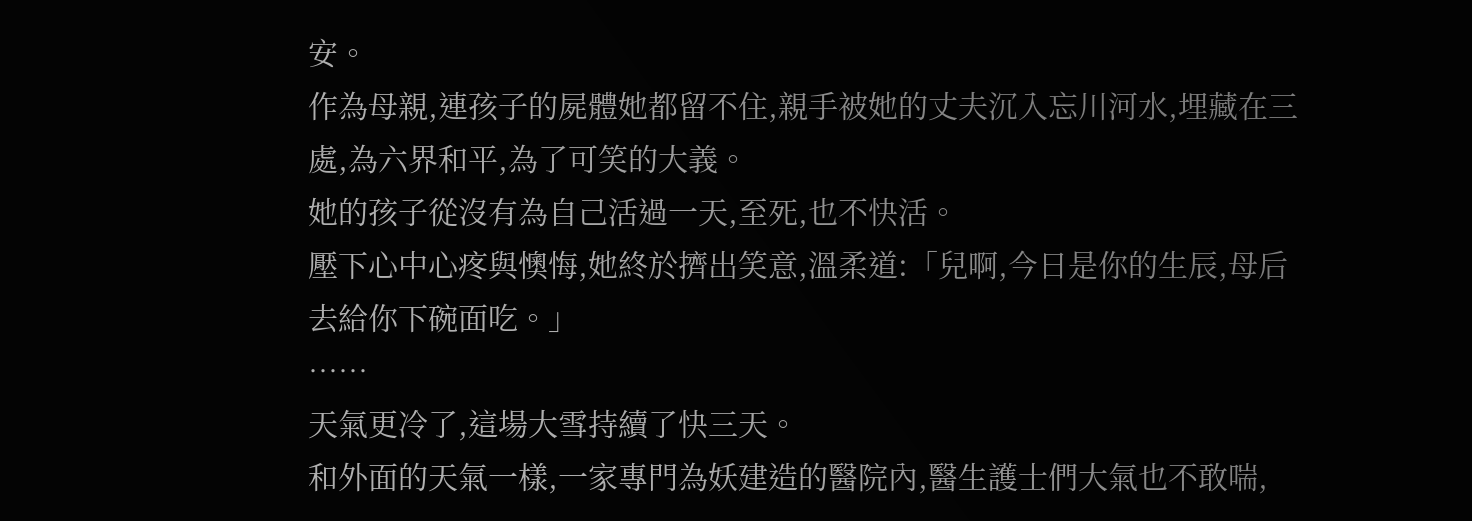安。
作為母親,連孩子的屍體她都留不住,親手被她的丈夫沉入忘川河水,埋藏在三處,為六界和平,為了可笑的大義。
她的孩子從沒有為自己活過一天,至死,也不快活。
壓下心中心疼與懊悔,她終於擠出笑意,溫柔道:「兒啊,今日是你的生辰,母后去給你下碗面吃。」
……
天氣更冷了,這場大雪持續了快三天。
和外面的天氣一樣,一家專門為妖建造的醫院內,醫生護士們大氣也不敢喘,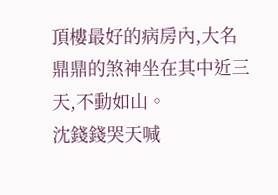頂樓最好的病房內,大名鼎鼎的煞神坐在其中近三天,不動如山。
沈錢錢哭天喊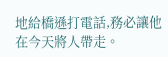地給橋遜打電話,務必讓他在今天將人帶走。